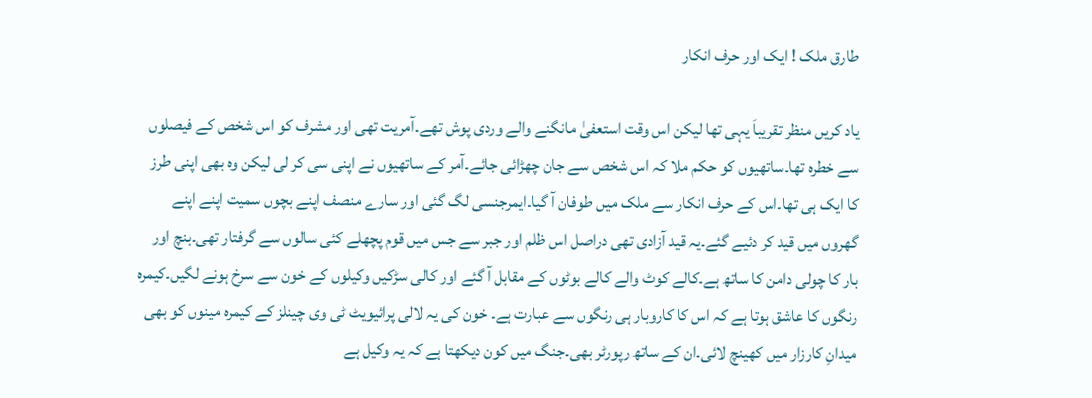طارق ملک ! ایک اور حرف انکار

یاد کریں منظر تقریباَ یہی تھا لیکن اس وقت استعفیٰ مانگنے والے وردی پوش تھے۔آمریت تھی اور مشرف کو اس شخص کے فیصلوں سے خطرہ تھا۔ساتھیوں کو حکم ملا کہ اس شخص سے جان چھڑائی جائے۔آمر کے ساتھیوں نے اپنی سی کر لی لیکن وہ بھی اپنی طرز کا ایک ہی تھا۔اس کے حرف انکار سے ملک میں طوفان آ گیا۔ایمرجنسی لگ گئی اور سارے منصف اپنے بچوں سمیت اپنے اپنے گھروں میں قید کر دئیے گئے۔یہ قید آزادی تھی دراصل اس ظلم اور جبر سے جس میں قوم پچھلے کئی سالوں سے گرفتار تھی۔بنچ اور بار کا چولی دامن کا ساتھ ہے۔کالے کوٹ والے کالے بوٹوں کے مقابل آ گئے اور کالی سڑکیں وکیلوں کے خون سے سرخ ہونے لگیں۔کیمرہ رنگوں کا عاشق ہوتا ہے کہ اس کا کاروبار ہی رنگوں سے عبارت ہے۔ خون کی یہ لالی پرائیویٹ ٹی وی چینلز کے کیمرہ مینوں کو بھی میدانِ کارزار میں کھینچ لائی۔ان کے ساتھ رپورٹر بھی۔جنگ میں کون دیکھتا ہے کہ یہ وکیل ہے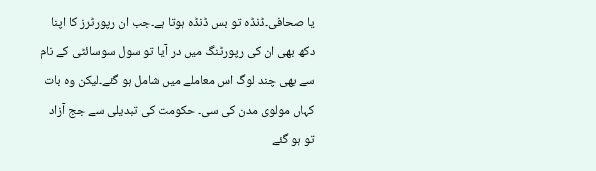یا صحافی۔ڈنڈہ تو بس ڈنڈہ ہوتا ہے۔جب ان رپورٹرز کا اپنا دکھ بھی ان کی رپورٹنگ میں در آیا تو سول سوسائٹی کے نام سے بھی چند لوگ اس معاملے میں شامل ہو گئے۔لیکن وہ بات کہاں مولوی مدن کی سی۔ حکومت کی تبدیلی سے جج آزاد تو ہو گئے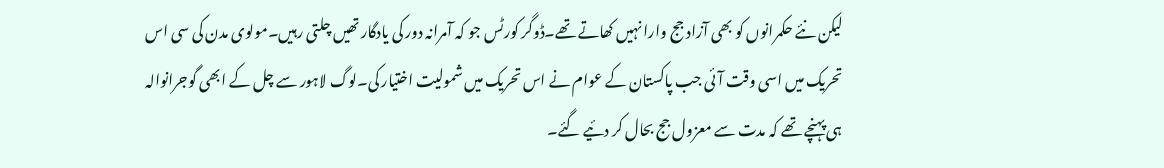لیکن نئے حکمرانوں کو بھی آزاد جج وارا نہیں کھاتے تھے۔ڈوگر کورٹس جو کہ آمرانہ دور کی یادگار تھیں چلتی رہیں۔مولوی مدن کی سی اس تحریک میں اسی وقت آئی جب پاکستان کے عوام نے اس تحریک میں شمولیت اختیار کی۔لوگ لاہور سے چل کے ابھی گوجرانوالہ ہی پہنچے تھے کہ مدت سے معزول جج بحال کر دئیے گئے۔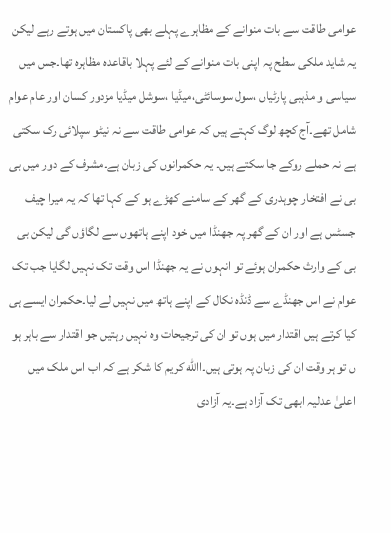عوامی طاقت سے بات منوانے کے مظاہرے پہلے بھی پاکستان میں ہوتے رہے لیکن یہ شاید ملکی سطح پہ اپنی بات منوانے کے لئے پہلا باقاعدہ مظاہرہ تھا۔جس میں سیاسی و مذہبی پارٹیاں ،سول سوسائٹی،میڈیا ،سوشل میڈیا مزدور کسان اور عام عوام شامل تھے۔آج کچھ لوگ کہتے ہیں کہ عوامی طاقت سے نہ نیٹو سپلائی رک سکتی ہے نہ حملے روکے جا سکتے ہیں۔ یہ حکمرانوں کی زبان ہے۔مشرف کے دور میں بی بی نے افتخار چوہدری کے گھر کے سامنے کھڑے ہو کے کہا تھا کہ یہ میرا چیف جسٹس ہے اور ان کے گھر پہ جھنڈا میں خود اپنے ہاتھوں سے لگاؤں گی لیکن بی بی کے وارث حکمران ہوئے تو انہوں نے یہ جھنڈا اس وقت تک نہیں لگایا جب تک عوام نے اس جھنڈے سے ڈنڈہ نکال کے اپنے ہاتھ میں نہیں لے لیا۔حکمران ایسے ہی کیا کرتے ہیں اقتدار میں ہوں تو ان کی ترجیحات وہ نہیں رہتیں جو اقتدار سے باہر ہو ں تو ہر وقت ان کی زبان پہ ہوتی ہیں۔االله کریم کا شکر ہے کہ اب اس ملک میں اعلیٰ عدلیہ ابھی تک آزاد ہے۔یہ آزادی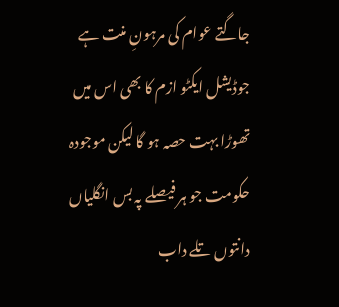جاگتے عوام کی مرہونِ منت ہے جوڈیشل ایکٹو ازم کا بھی اس میں تھوڑا بہت حصہ ہو گا لیکن موجودہ حکومت جو ہر فیصلے پہ بس انگلیاں دانتوں تلے داب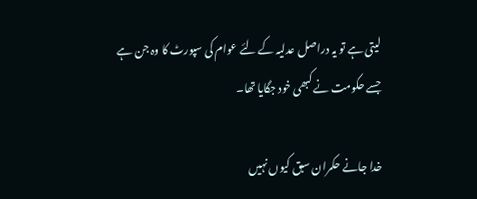لیتی ہے تو یہ دراصل عدلیہ کے لئے عوام کی سپورٹ کا وہ جن ہے جسے حکومت نے کبھی خود جگایا تھا۔

خدا جانے حکمران سبق کیوں نہیں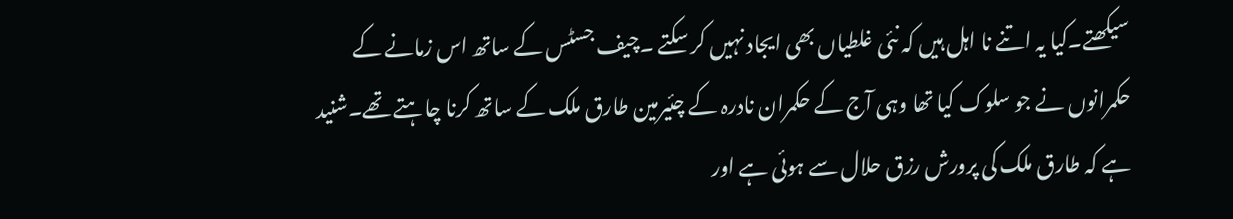سیکھتے۔کیا یہ اتنے نا اہل ہیں کہ نئی غلطیاں بھی ایجاد نہیں کر سکتے ۔چیف جسٹس کے ساتھ اس زمانے کے حکمرانوں نے جو سلوک کیا تھا وہی آج کے حکمران نادرہ کے چئیرمین طارق ملک کے ساتھ کرنا چاہتے تھے۔شنید ہے کہ طارق ملک کی پرورش رزق حلال سے ہوئی ہے اور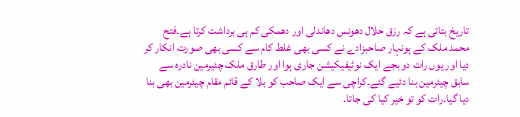تاریخ بتاتی ہے کہ رزق حلال دھونس دھاندلی اور دھمکی کم ہی برداشت کرتا ہے۔فتح محمد ملک کے ہونہار صاحبزادے نے کسی بھی غلط کام سے کسی بھی صورت انکار کر دیا اور یوں رات دو بجے ایک نوٹیفیکیشن جاری ہوا اور طارق ملک چئیرمین نادرہ سے سابق چیئرمین بنا دئیے گئے۔کراچی سے ایک صاحب کو بلا کے قائم مقام چیئرمین بھی بنا دیا گیا۔رات کو تو خیر کیا کی جاتا۔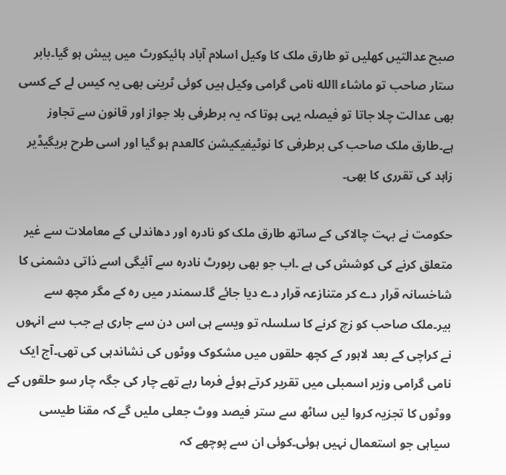صبح عدالتیں کھلیں تو طارق ملک کا وکیل اسلام آباد ہائیکورٹ میں پیش ہو گیا۔بابر ستار صاحب تو ماشاء االله نامی گرامی وکیل ہیں کوئی ٹرینی بھی یہ کیس لے کے کسی بھی عدالت چلا جاتا تو فیصلہ یہی ہوتا کہ یہ برطرفی بلا جواز اور قانون سے تجاوز ہے۔طارق ملک صاحب کی برطرفی کا نوٹیفیکیشن کالعدم ہو گیا اور اسی طرح بریگیڈیر زاہد کی تقرری کا بھی۔

حکومت نے بہت چالاکی کے ساتھ طارق ملک کو نادرہ اور دھاندلی کے معاملات سے غیر متعلق کرنے کی کوشش کی ہے ۔اب جو بھی رپورٹ نادرہ سے آئیگی اسے ذاتی دشمنی کا شاخسانہ قرار دے کر متنازعہ قرار دے دیا جائے گا۔سمندر میں رہ کے مگر مچھ سے بیر۔ملک صاحب کو زچ کرنے کا سلسلہ تو ویسے ہی اس دن سے جاری ہے جب سے انہوں نے کراچی کے بعد لاہور کے کچھ حلقوں میں مشکوک ووٹوں کی نشاندہی کی تھی۔آج ایک نامی گرامی وزیر اسمبلی میں تقریر کرتے ہوئے فرما رہے تھے چار کی جگہ چار سو حلقوں کے ووٹوں کا تجزیہ کروا لیں ساٹھ سے ستر فیصد ووٹ جعلی ملیں گے کہ مقنا طیسی سیاہی جو استعمال نہیں ہوئی۔کوئی ان سے پوچھے کہ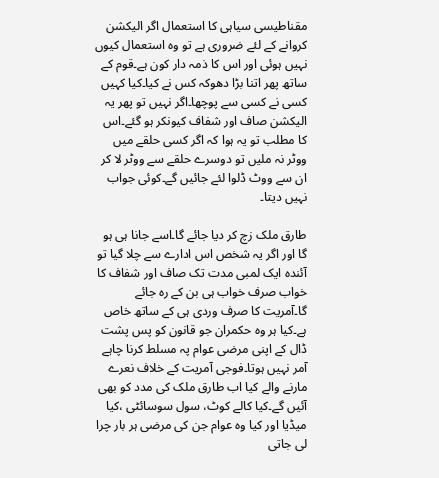مقناطیسی سیاہی کا استعمال اگر الیکشن کروانے کے لئے ضروری ہے تو وہ استعمال کیوں نہیں ہوئی اور اس کا ذمہ دار کون ہے۔قوم کے ساتھ پھر اتنا بڑا دھوکہ کس نے کیا۔کیا کہیں کسی نے کسی سے پوچھا۔اگر نہیں تو پھر یہ الیکشن صاف اور شفاف کیونکر ہو گئے۔اس کا مطلب تو یہ ہوا کہ اگر کسی حلقے میں ووٹر نہ ملیں تو دوسرے حلقے سے ووٹر لا کر ان سے ووٹ ڈلوا لئے جائیں گے۔کوئی جواب نہیں دیتا۔

طارق ملک زچ کر دیا جائے گا۔اسے جانا ہی ہو گا اور اگر یہ شخص اس ادارے سے چلا گیا تو آئندہ ایک لمبی مدت تک صاف اور شفاف کا خواب صرف خواب ہی بن کے رہ جائے گا۔آمریت کا صرف وردی ہی کے ساتھ خاص ہے۔کیا ہر وہ حکمران جو قانون کو پس پشت ڈال کے اپنی مرضی عوام پہ مسلط کرنا چاہے آمر نہیں ہوتا۔فوجی آمریت کے خلاف نعرے مارنے والے کیا اب طارق ملک کی مدد کو بھی آئیں گے۔کیا کالے کوٹ، سول سوسائٹی ،کیا میڈیا اور کیا وہ عوام جن کی مرضی ہر بار چرا لی جاتی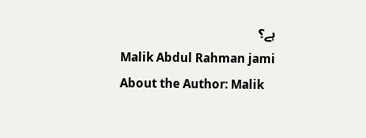ہے؟
Malik Abdul Rahman jami
About the Author: Malik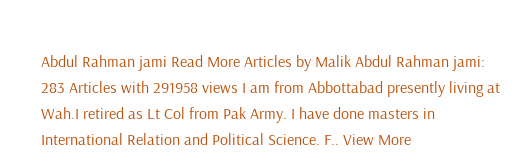Abdul Rahman jami Read More Articles by Malik Abdul Rahman jami: 283 Articles with 291958 views I am from Abbottabad presently living at Wah.I retired as Lt Col from Pak Army. I have done masters in International Relation and Political Science. F.. View More